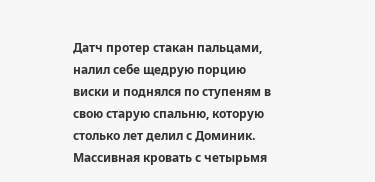Датч протер стакан пальцами, налил себе щедрую порцию виски и поднялся по ступеням в свою старую спальню, которую столько лет делил с Доминик. Массивная кровать с четырьмя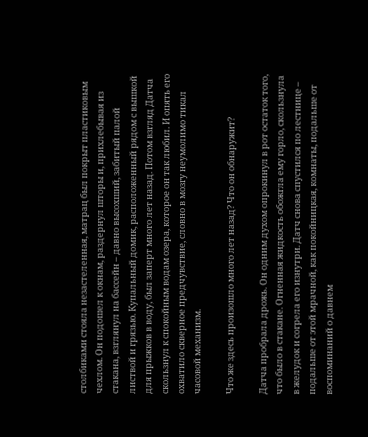столбиками стояла незастеленная, матрац был покрыт пластиковым чехлом. Он подошел к окнам, раздернул шторы и, прихлебывая из стакана, взглянул на бассейн – давно высохший, забитый палой листвой и грязью. Купальный домик, расположенный рядом с вышкой для прыжков в воду, был заперт много лет назад. Потом взгляд Датча скользнул к спокойным водам озера, которое он так любил. И опять его охватило скверное предчувствие, словно в мозгу неумолимо тикал часовой механизм.

Что же здесь произошло много лет назад? Что он обнаружит?

Датча пробрала дрожь. Он одним духом опрокинул в рот остаток того, что было в стакане. Огненная жидкость обожгла ему горло, скользнула в желудок и согрела его изнутри. Датч снова спустился по лестнице – подальше от этой мрачной, как покойницкая, комнаты, подальше от воспоминаний о давнем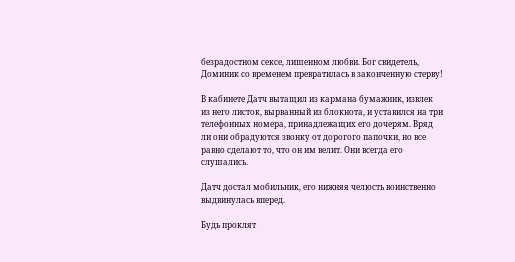безрадостном сексе, лишенном любви. Бог свидетель, Доминик со временем превратилась в законченную стерву!

В кабинете Датч вытащил из кармана бумажник, извлек из него листок, вырванный из блокнота, и уставился на три телефонных номера, принадлежащих его дочерям. Вряд ли они обрадуются звонку от дорогого папочки, но все равно сделают то, что он им велит. Они всегда его слушались.

Датч достал мобильник, его нижняя челюсть воинственно выдвинулась вперед.

Будь проклят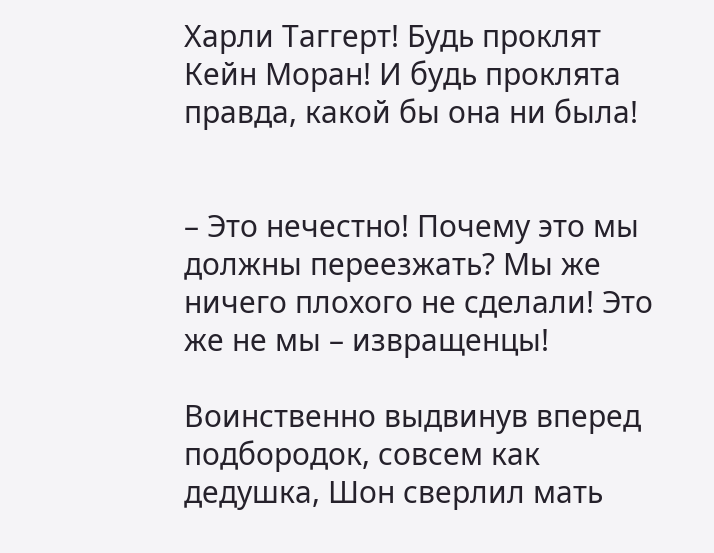Харли Таггерт! Будь проклят Кейн Моран! И будь проклята правда, какой бы она ни была!


– Это нечестно! Почему это мы должны переезжать? Мы же ничего плохого не сделали! Это же не мы – извращенцы!

Воинственно выдвинув вперед подбородок, совсем как дедушка, Шон сверлил мать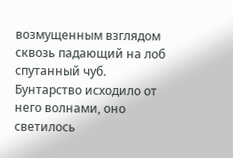возмущенным взглядом сквозь падающий на лоб спутанный чуб. Бунтарство исходило от него волнами, оно светилось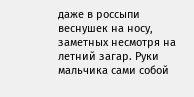даже в россыпи веснушек на носу, заметных несмотря на летний загар. Руки мальчика сами собой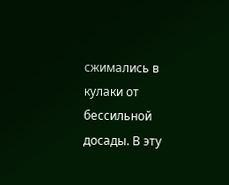сжимались в кулаки от бессильной досады. В эту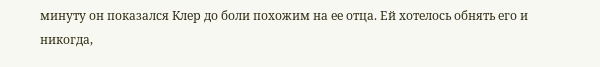минуту он показался Клер до боли похожим на ее отца. Ей хотелось обнять его и никогда,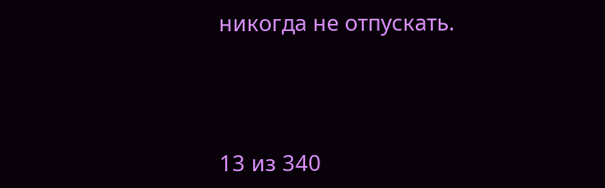никогда не отпускать.



13 из 340